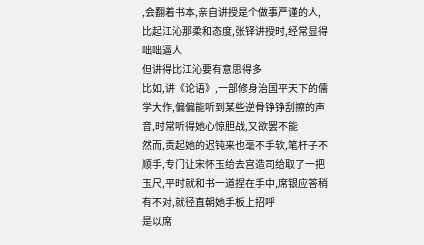,会翻着书本,亲自讲授是个做事严谨的人,比起江沁那柔和态度,张铎讲授时,经常显得咄咄逼人
但讲得比江沁要有意思得多
比如,讲《论语》,一部修身治国平天下的儒学大作,偏偏能听到某些逆骨铮铮刮擦的声音,时常听得她心惊胆战,又欲罢不能
然而,责起她的迟钝来也毫不手软,笔杆子不顺手,专门让宋怀玉给去宫造司给取了一把玉尺,平时就和书一道捏在手中,席银应答稍有不对,就径直朝她手板上招呼
是以席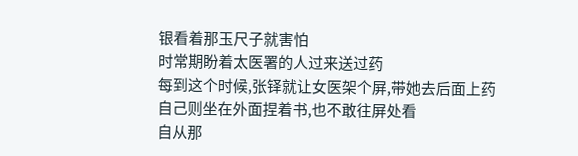银看着那玉尺子就害怕
时常期盼着太医署的人过来送过药
每到这个时候,张铎就让女医架个屏,带她去后面上药
自己则坐在外面捏着书,也不敢往屏处看
自从那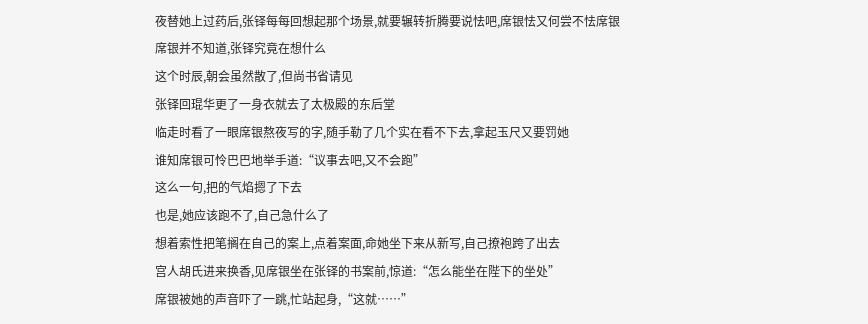夜替她上过药后,张铎每每回想起那个场景,就要辗转折腾要说怯吧,席银怯又何尝不怯席银
席银并不知道,张铎究竟在想什么
这个时辰,朝会虽然散了,但尚书省请见
张铎回琨华更了一身衣就去了太极殿的东后堂
临走时看了一眼席银熬夜写的字,随手勒了几个实在看不下去,拿起玉尺又要罚她
谁知席银可怜巴巴地举手道:“议事去吧,又不会跑”
这么一句,把的气焰摁了下去
也是,她应该跑不了,自己急什么了
想着索性把笔搁在自己的案上,点着案面,命她坐下来从新写,自己撩袍跨了出去
宫人胡氏进来换香,见席银坐在张铎的书案前,惊道:“怎么能坐在陛下的坐处”
席银被她的声音吓了一跳,忙站起身,“这就……”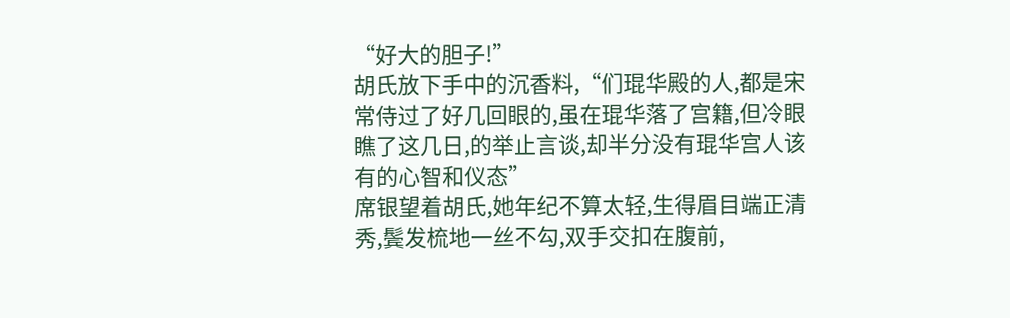“好大的胆子!”
胡氏放下手中的沉香料,“们琨华殿的人,都是宋常侍过了好几回眼的,虽在琨华落了宫籍,但冷眼瞧了这几日,的举止言谈,却半分没有琨华宫人该有的心智和仪态”
席银望着胡氏,她年纪不算太轻,生得眉目端正清秀,鬓发梳地一丝不勾,双手交扣在腹前,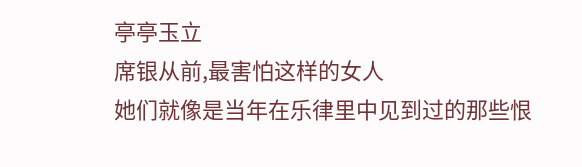亭亭玉立
席银从前,最害怕这样的女人
她们就像是当年在乐律里中见到过的那些恨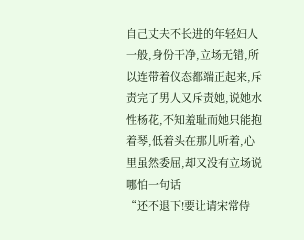自己丈夫不长进的年轻妇人一般,身份干净,立场无错,所以连带着仪态都端正起来,斥责完了男人又斥责她,说她水性杨花,不知羞耻而她只能抱着琴,低着头在那儿听着,心里虽然委屈,却又没有立场说哪怕一句话
“还不退下!要让请宋常侍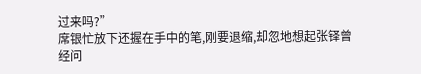过来吗?”
席银忙放下还握在手中的笔,刚要退缩,却忽地想起张铎曾经问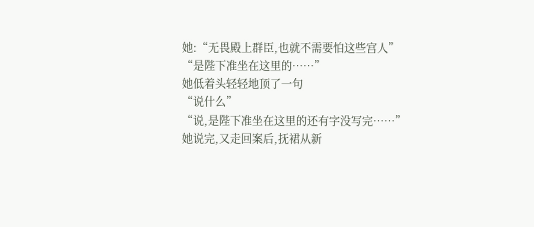她:“无畏殿上群臣,也就不需要怕这些宫人”
“是陛下准坐在这里的……”
她低着头轻轻地顶了一句
“说什么”
“说,是陛下准坐在这里的还有字没写完……”
她说完,又走回案后,抚裙从新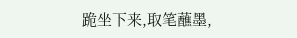跪坐下来,取笔蘸墨,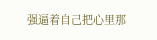强逼着自己把心里那